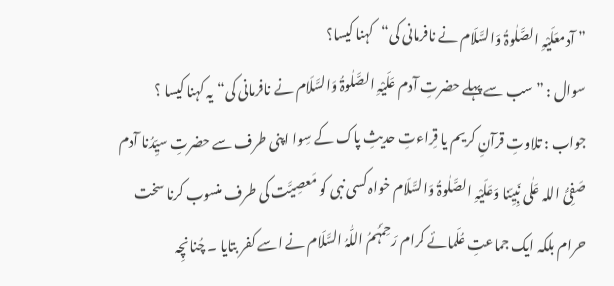” آدمعَلَیْہِ الصَّلٰوۃُ وَالسَّلَام نے نافرمانی کی“کہنا کیسا؟
سوال : ” سب سے پہلے حضرتِ آدم عَلَیْہِ الصَّلٰوۃُ وَالسَّلَام نے نافرمانی کی“یہ کہنا کیسا ؟
جواب : تلاوتِ قرآنِ کریم یا قِراءتِ حدیثِ پاک کے سِوا اپنی طرف سے حضرتِ سیِّدُنا آدم صَفِیُّ اللہ عَلٰی نَبِیِّنا وَعَلَیْہِ الصَّلٰوۃُ وَالسَّلَام خواہ کسی نبی کو مَعصِیَّت کی طرف منسوب کرنا سخت حرام بلکہ ایک جماعتِ عُلَمائے کرام رَحِمَہُمُ اللّٰہُ السَّلَام نے اسے کفر بتایا ۔ چُنانچِہ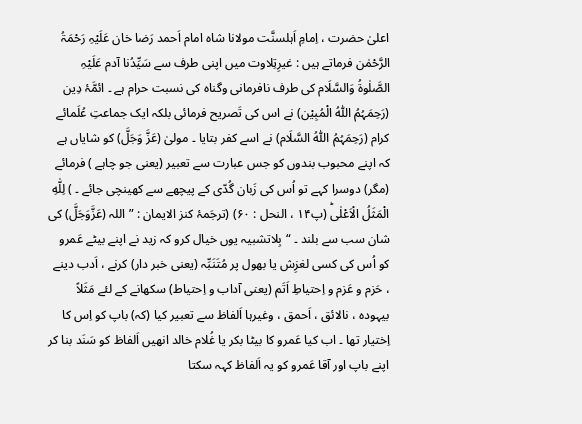اعلیٰ حضرت ، اِمامِ اَہلسنَّت مولانا شاہ امام اَحمد رَضا خان عَلَیْہِ رَحْمَۃُ الرَّحْمٰن فرماتے ہیں : غیرِتِلاوت میں اپنی طرف سے سَیِّدُنا آدم عَلَیْہِ الصَّلٰوۃُ وَالسَّلَام کی طرف نافرمانی وگناہ کی نسبت حرام ہے ۔ ائمَّۂ دِین (رَحِمَہُمُ اللّٰہُ الْمُبِیْن) نے اس کی تَصریح فرمائی بلکہ ایک جماعتِ عُلَمائے کرام (رَحِمَہُمُ اللّٰہُ السَّلَام) نے اسے کفر بتایا ۔ مولیٰ (عَزَّ وَجَلَّ) کو شایاں ہے کہ اپنے محبوب بندوں کو جس عبارت سے تعبیر (یعنی جو چاہے ) فرمائے (مگر) دوسرا کہے تو اُس کی زَبان گُدّی کے پیچھے سے کھینچی جائے ۔ ) لِلّٰهِ الْمَثَلُ الْاَعْلٰىؕ (پ۱۴ ، النحل : ۶۰) (ترجَمۂ کنز الایمان : ” اللہ (عَزَّوَجَلَّ) کی شان سب سے بلند ۔ “بِلاتشبیہ یوں خیال کرو کہ زید نے اپنے بیٹے عَمرو کو اُس کی کسی لغزِش یا بھول پر مُتَنَبِّہ (یعنی خبر دار) کرنے ، اَدب دینے ، حَزم و عَزم و اِحتیاطِ اَتَم (یعنی آداب و اِحتیاط) سکھانے کے لئے مَثَلاً بیہودہ ، نالائق ، اَحمق ، وغیرہا اَلفاظ سے تعبیر کیا (کہ) باپ کو اِس کا اِختیار تھا ۔ اب کیا عَمرو کا بیٹا بکر یا غُلام خالد انھیں اَلفاظ کو سَنَد بنا کر اپنے باپ اور آقا عَمرو کو یہ اَلفاظ کہہ سکتا